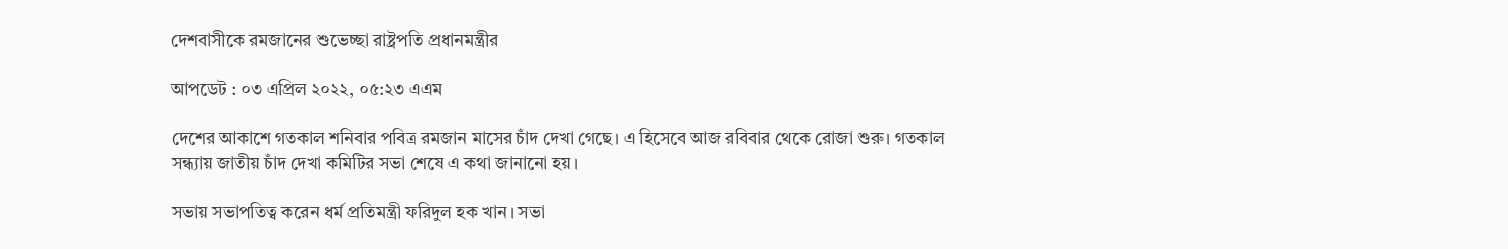দেশবাসীকে রমজানের শুভেচ্ছা রাষ্ট্রপতি প্রধানমন্ত্রীর

আপডেট : ০৩ এপ্রিল ২০২২, ০৫:২৩ এএম

দেশের আকাশে গতকাল শনিবার পবিত্র রমজান মাসের চাঁদ দেখা গেছে। এ হিসেবে আজ রবিবার থেকে রোজা শুরু। গতকাল সন্ধ্যায় জাতীয় চাঁদ দেখা কমিটির সভা শেষে এ কথা জানানো হয়।

সভায় সভাপতিত্ব করেন ধর্ম প্রতিমন্ত্রী ফরিদুল হক খান। সভা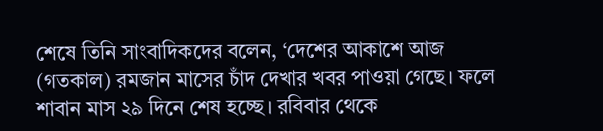শেষে তিনি সাংবাদিকদের বলেন, ‘দেশের আকাশে আজ (গতকাল) রমজান মাসের চাঁদ দেখার খবর পাওয়া গেছে। ফলে শাবান মাস ২৯ দিনে শেষ হচ্ছে। রবিবার থেকে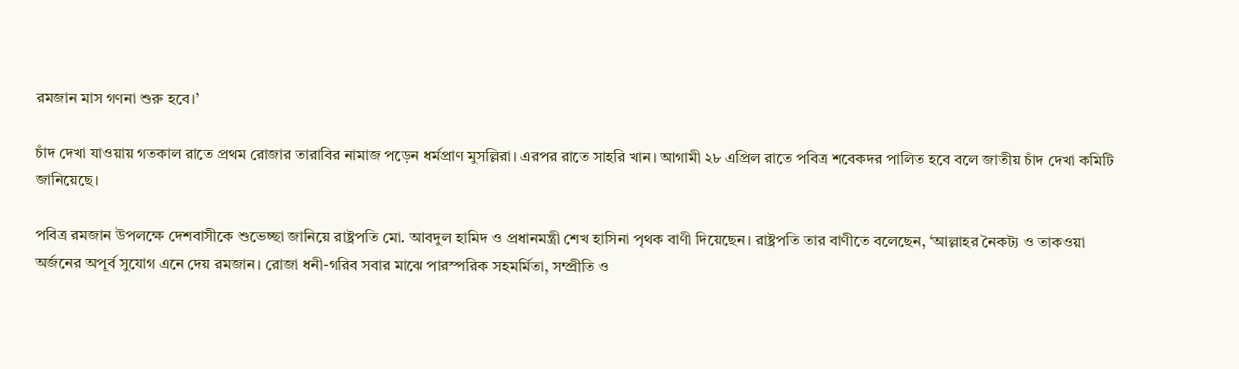রমজান মাস গণনা শুরু হবে।’

চাঁদ দেখা যাওয়ায় গতকাল রাতে প্রথম রোজার তারাবির নামাজ পড়েন ধর্মপ্রাণ মুসল্লিরা। এরপর রাতে সাহরি খান। আগামী ২৮ এপ্রিল রাতে পবিত্র শবেকদর পালিত হবে বলে জাতীয় চাঁদ দেখা কমিটি জানিয়েছে।

পবিত্র রমজান উপলক্ষে দেশবাসীকে শুভেচ্ছা জানিয়ে রাষ্ট্রপতি মো. আবদুল হামিদ ও প্রধানমন্ত্রী শেখ হাসিনা পৃথক বাণী দিয়েছেন। রাষ্ট্রপতি তার বাণীতে বলেছেন, ‘আল্লাহর নৈকট্য ও তাকওয়া অর্জনের অপূর্ব সুযোগ এনে দেয় রমজান। রোজা ধনী-গরিব সবার মাঝে পারস্পরিক সহমর্মিতা, সম্প্রীতি ও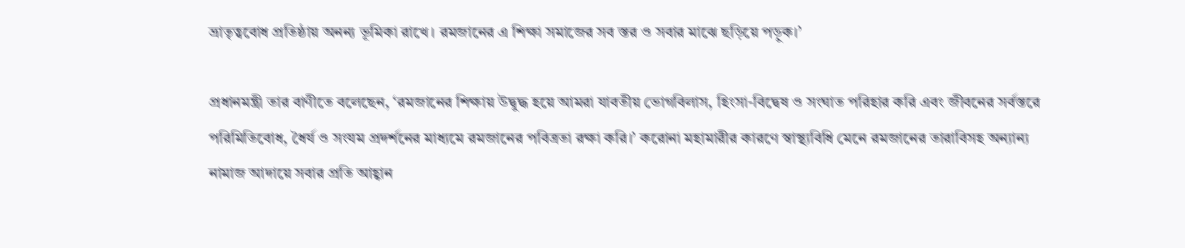ভ্রাতৃত্ববোধ প্রতিষ্ঠায় অনন্য ভূমিকা রাখে। রমজানের এ শিক্ষা সমাজের সব স্তর ও সবার মাঝে ছড়িয়ে পড়ুক।’

প্রধানমন্ত্রী তার বাণীতে বলেছেন, ‘রমজানের শিক্ষায় উদ্বুদ্ধ হয়ে আমরা যাবতীয় ভোগবিলাস, হিংসা-বিদ্বেষ ও সংঘাত পরিহার করি এবং জীবনের সর্বস্তরে পরিমিতিবোধ, ধৈর্য ও সংযম প্রদর্শনের মাধ্যমে রমজানের পবিত্রতা রক্ষা করি।’ করোনা মহামারীর কারণে স্বাস্থ্যবিধি মেনে রমজানের তারাবিসহ অন্যান্য নামাজ আদায়ে সবার প্রতি আহ্বান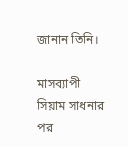জানান তিনি।

মাসব্যাপী সিয়াম সাধনার পর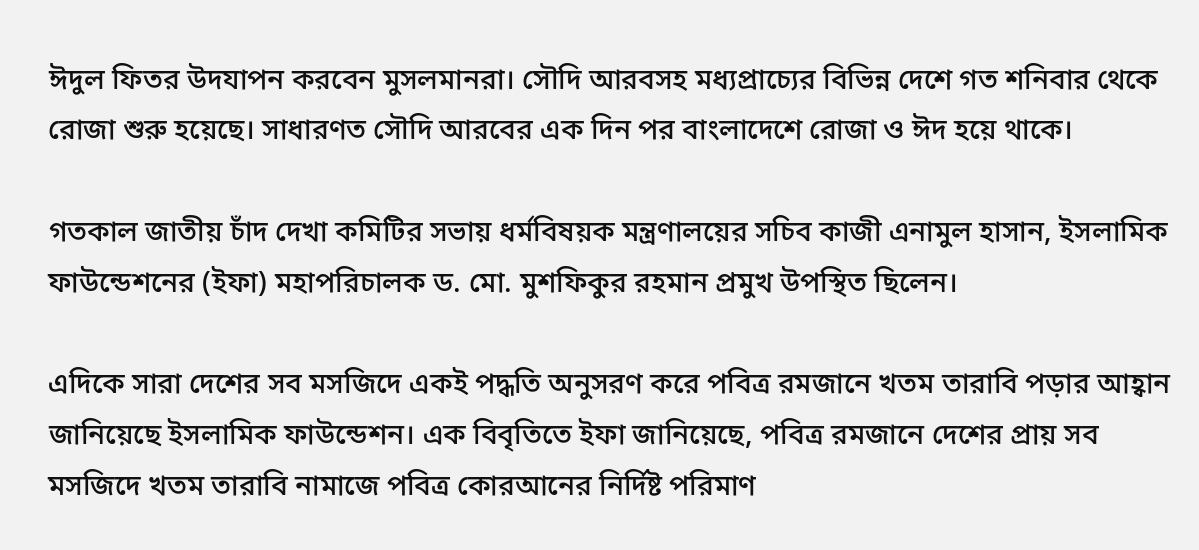ঈদুল ফিতর উদযাপন করবেন মুসলমানরা। সৌদি আরবসহ মধ্যপ্রাচ্যের বিভিন্ন দেশে গত শনিবার থেকে রোজা শুরু হয়েছে। সাধারণত সৌদি আরবের এক দিন পর বাংলাদেশে রোজা ও ঈদ হয়ে থাকে।

গতকাল জাতীয় চাঁদ দেখা কমিটির সভায় ধর্মবিষয়ক মন্ত্রণালয়ের সচিব কাজী এনামুল হাসান, ইসলামিক ফাউন্ডেশনের (ইফা) মহাপরিচালক ড. মো. মুশফিকুর রহমান প্রমুখ উপস্থিত ছিলেন।

এদিকে সারা দেশের সব মসজিদে একই পদ্ধতি অনুসরণ করে পবিত্র রমজানে খতম তারাবি পড়ার আহ্বান জানিয়েছে ইসলামিক ফাউন্ডেশন। এক বিবৃতিতে ইফা জানিয়েছে, পবিত্র রমজানে দেশের প্রায় সব মসজিদে খতম তারাবি নামাজে পবিত্র কোরআনের নির্দিষ্ট পরিমাণ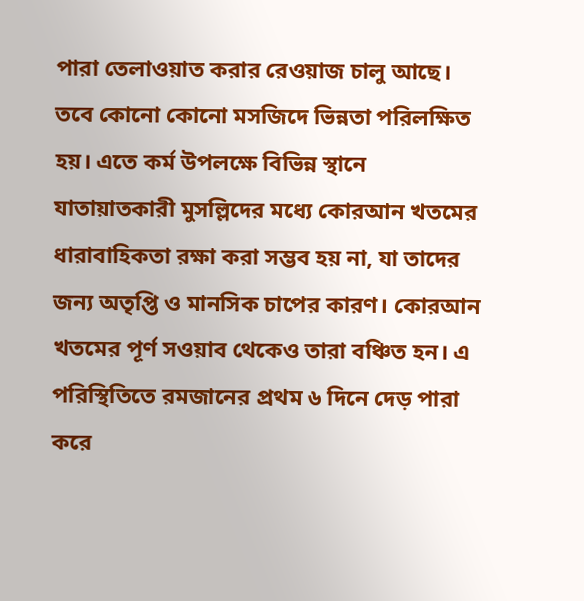পারা তেলাওয়াত করার রেওয়াজ চালু আছে। তবে কোনো কোনো মসজিদে ভিন্নতা পরিলক্ষিত হয়। এতে কর্ম উপলক্ষে বিভিন্ন স্থানে যাতায়াতকারী মুসল্লিদের মধ্যে কোরআন খতমের ধারাবাহিকতা রক্ষা করা সম্ভব হয় না, যা তাদের জন্য অতৃপ্তি ও মানসিক চাপের কারণ। কোরআন খতমের পূর্ণ সওয়াব থেকেও তারা বঞ্চিত হন। এ পরিস্থিতিতে রমজানের প্রথম ৬ দিনে দেড় পারা করে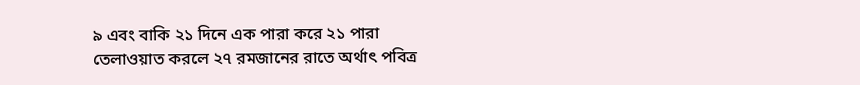৯ এবং বাকি ২১ দিনে এক পারা করে ২১ পারা তেলাওয়াত করলে ২৭ রমজানের রাতে অর্থাৎ পবিত্র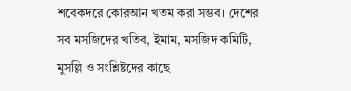শবেকদরে কোরআন খতম করা সম্ভব। দেশের সব মসজিদের খতিব, ইমাম, মসজিদ কমিটি, মুসল্লি ও সংশ্লিষ্টদের কাছে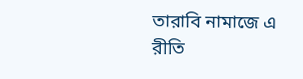তারাবি নামাজে এ রীতি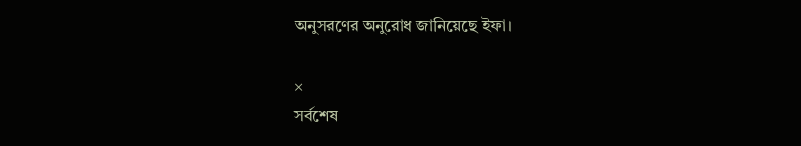অনুসরণের অনুরোধ জানিয়েছে ইফা।

×
সর্বশেষ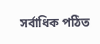সর্বাধিক পঠিত